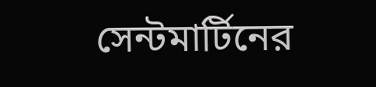সেন্টমার্টিনের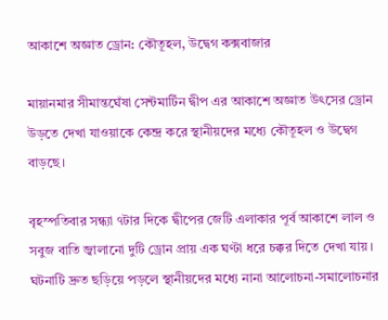আকাশে অজ্ঞাত ড্রোন: কৌতূহল, উদ্বেগ কক্সবাজার

মায়ানমার সীমান্তঘেঁষা সেন্টমার্টিন দ্বীপ এর আকাশে অজ্ঞাত উৎসের ড্রোন উড়তে দেখা যাওয়াকে কেন্দ্র করে স্থানীয়দের মধ্যে কৌতূহল ও উদ্বেগ বাড়ছে।

বৃহস্পতিবার সন্ধ্যা ৭টার দিকে দ্বীপের জেটি এলাকার পূর্ব আকাশে লাল ও সবুজ বাতি জ্বালানো দুটি ড্রোন প্রায় এক ঘণ্টা ধরে চক্কর দিতে দেখা যায়। ঘটনাটি দ্রুত ছড়িয়ে পড়লে স্থানীয়দের মধ্যে নানা আলোচনা-সমালোচনার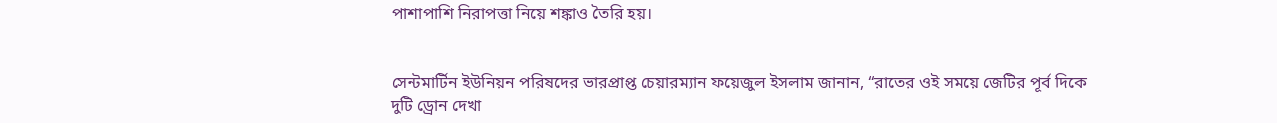পাশাপাশি নিরাপত্তা নিয়ে শঙ্কাও তৈরি হয়।


সেন্টমার্টিন ইউনিয়ন পরিষদের ভারপ্রাপ্ত চেয়ারম্যান ফয়েজুল ইসলাম জানান, “রাতের ওই সময়ে জেটির পূর্ব দিকে দুটি ড্রোন দেখা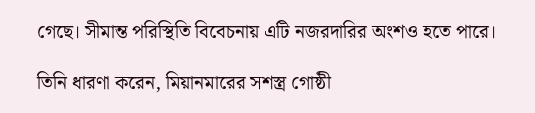গেছে। সীমান্ত পরিস্থিতি বিবেচনায় এটি নজরদারির অংশও হতে পারে।

তিনি ধারণা করেন, মিয়ানমারের সশস্ত্র গোষ্ঠী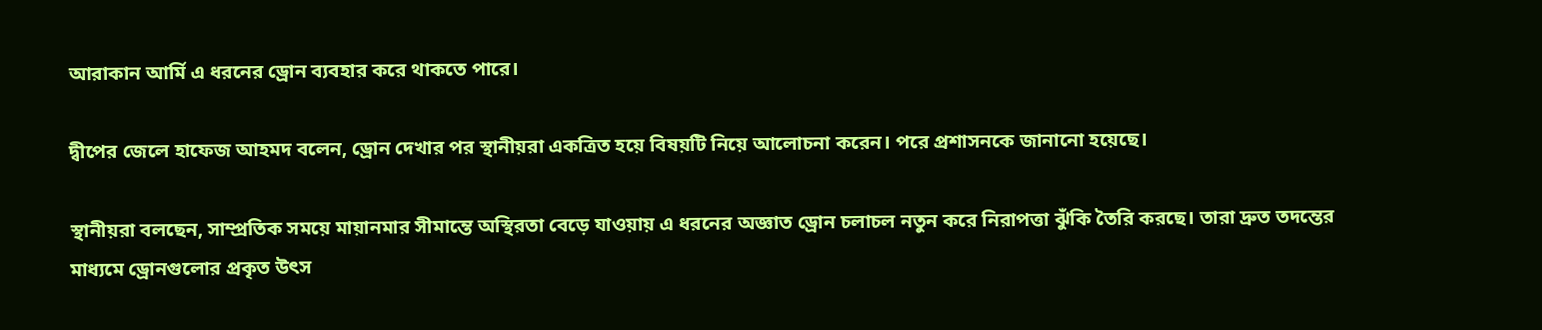আরাকান আর্মি এ ধরনের ড্রোন ব্যবহার করে থাকতে পারে।

দ্বীপের জেলে হাফেজ আহমদ বলেন, ড্রোন দেখার পর স্থানীয়রা একত্রিত হয়ে বিষয়টি নিয়ে আলোচনা করেন। পরে প্রশাসনকে জানানো হয়েছে।

স্থানীয়রা বলছেন, সাম্প্রতিক সময়ে মায়ানমার সীমান্তে অস্থিরতা বেড়ে যাওয়ায় এ ধরনের অজ্ঞাত ড্রোন চলাচল নতুন করে নিরাপত্তা ঝুঁকি তৈরি করছে। তারা দ্রুত তদন্তের মাধ্যমে ড্রোনগুলোর প্রকৃত উৎস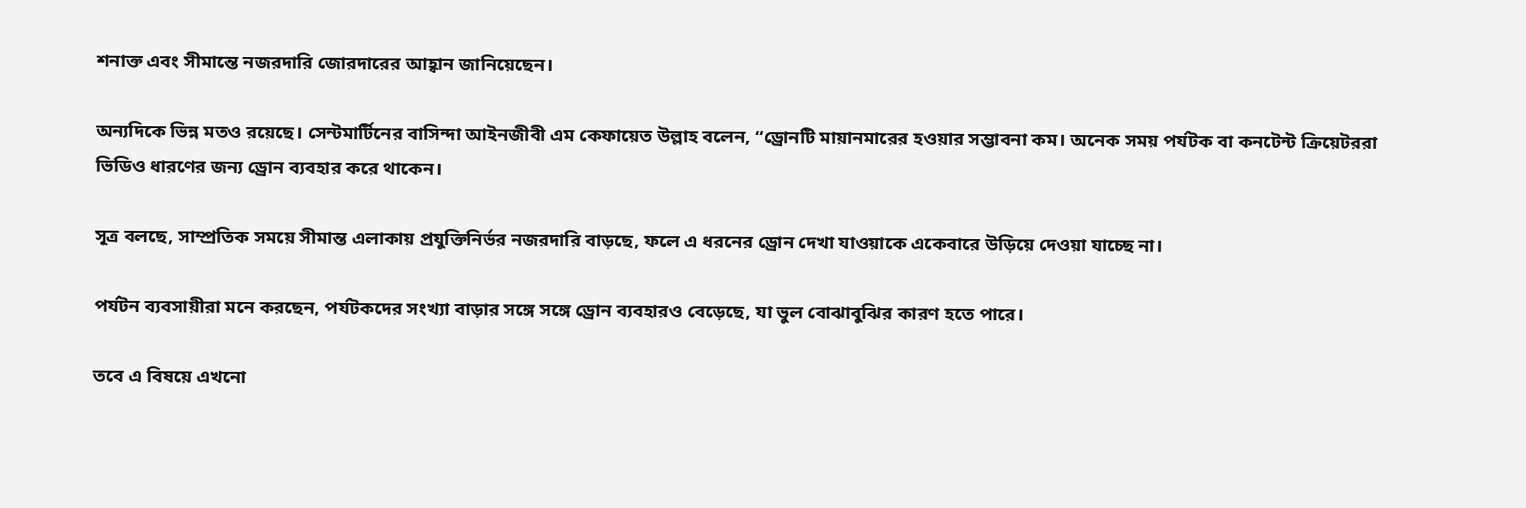শনাক্ত এবং সীমান্তে নজরদারি জোরদারের আহ্বান জানিয়েছেন।

অন্যদিকে ভিন্ন মতও রয়েছে। সেন্টমার্টিনের বাসিন্দা আইনজীবী এম কেফায়েত উল্লাহ বলেন, “ড্রোনটি মায়ানমারের হওয়ার সম্ভাবনা কম। অনেক সময় পর্যটক বা কনটেন্ট ক্রিয়েটররা ভিডিও ধারণের জন্য ড্রোন ব্যবহার করে থাকেন।

সূত্র বলছে, সাম্প্রতিক সময়ে সীমান্ত এলাকায় প্রযুক্তিনির্ভর নজরদারি বাড়ছে, ফলে এ ধরনের ড্রোন দেখা যাওয়াকে একেবারে উড়িয়ে দেওয়া যাচ্ছে না।

পর্যটন ব্যবসায়ীরা মনে করছেন, পর্যটকদের সংখ্যা বাড়ার সঙ্গে সঙ্গে ড্রোন ব্যবহারও বেড়েছে, যা ভুল বোঝাবুঝির কারণ হতে পারে।

তবে এ বিষয়ে এখনো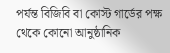পর্যন্ত বিজিবি বা কোস্ট গার্ডের পক্ষ থেকে কোনো আনুষ্ঠানিক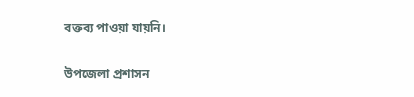বক্তব্য পাওয়া যায়নি।

উপজেলা প্রশাসন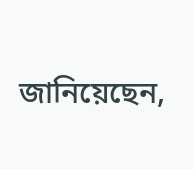জানিয়েছেন,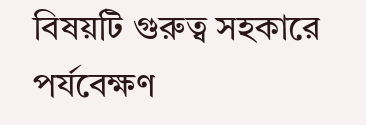বিষয়টি গুরুত্ব সহকারে পর্যবেক্ষণ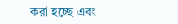করা হচ্ছে এবং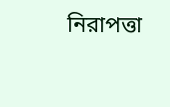নিরাপত্তা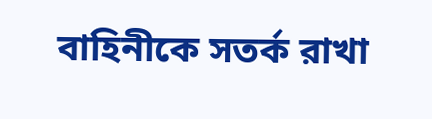বাহিনীকে সতর্ক রাখা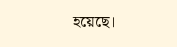হয়েছে।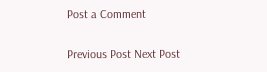Post a Comment

Previous Post Next Post